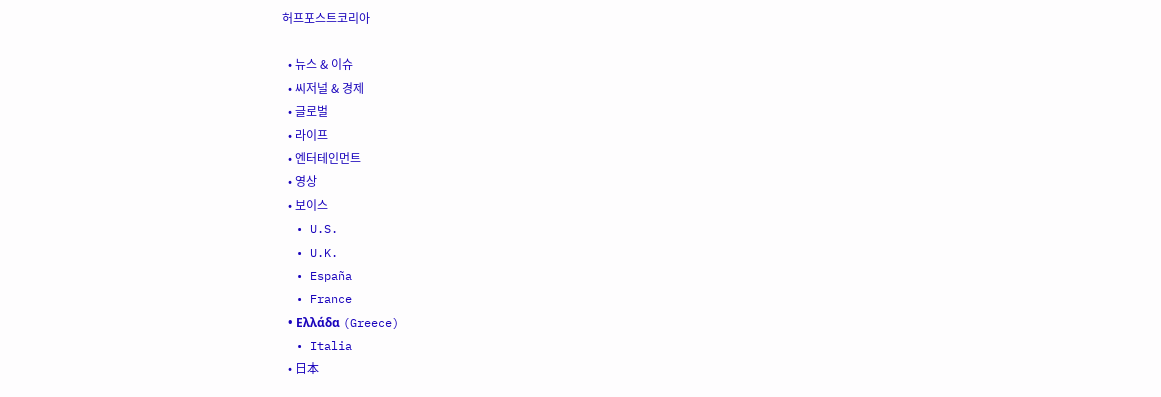허프포스트코리아

  • 뉴스 & 이슈
  • 씨저널 & 경제
  • 글로벌
  • 라이프
  • 엔터테인먼트
  • 영상
  • 보이스
  • U.S.
  • U.K.
  • España
  • France
  • Ελλάδα (Greece)
  • Italia
  • 日本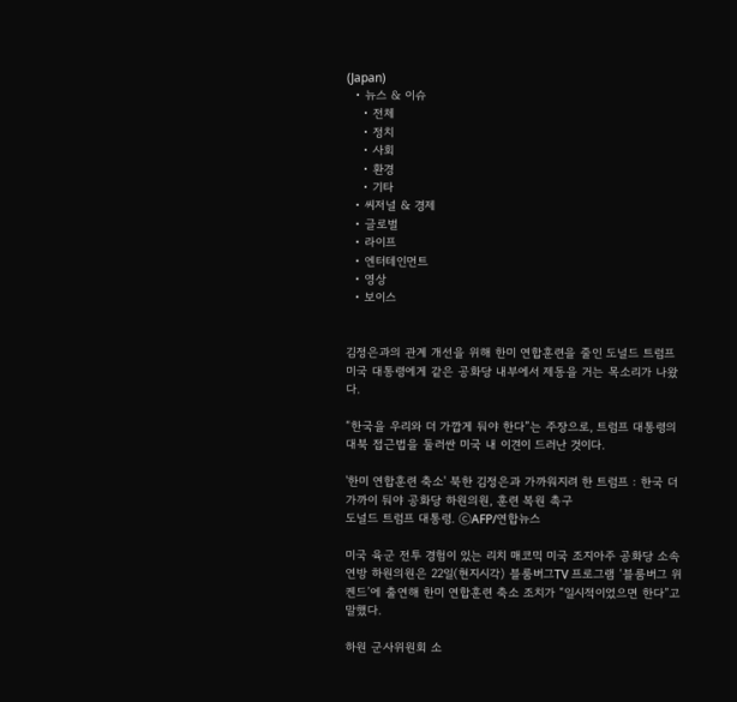(Japan)
  • 뉴스 & 이슈
    • 전체
    • 정치
    • 사회
    • 환경
    • 기타
  • 씨저널 & 경제
  • 글로벌
  • 라이프
  • 엔터테인먼트
  • 영상
  • 보이스


김정은과의 관계 개선을 위해 한미 연합훈련을 줄인 도널드 트럼프 미국 대통령에게 같은 공화당 내부에서 제동을 거는 목소리가 나왔다.

“한국을 우리와 더 가깝게 둬야 한다”는 주장으로, 트럼프 대통령의 대북 접근법을 둘러싼 미국 내 이견이 드러난 것이다.

'한미 연합훈련 축소' 북한 김정은과 가까워지려 한 트럼프 : 한국 더 가까이 둬야 공화당 하원의원, 훈련 복원 촉구
도널드 트럼프 대통령. ⓒAFP/연합뉴스

미국 육군 전투 경험이 있는 리치 매코믹 미국 조지아주 공화당 소속 연방 하원의원은 22일(현지시각) 블룸버그TV 프로그램 ‘블룸버그 위켄드’에 출연해 한미 연합훈련 축소 조치가 “일시적이었으면 한다”고 말했다.

하원 군사위원회 소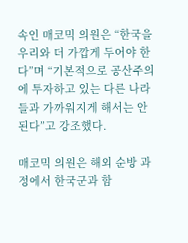속인 매코믹 의원은 “한국을 우리와 더 가깝게 두어야 한다”며 “기본적으로 공산주의에 투자하고 있는 다른 나라들과 가까워지게 해서는 안 된다”고 강조했다.

매코믹 의원은 해외 순방 과정에서 한국군과 함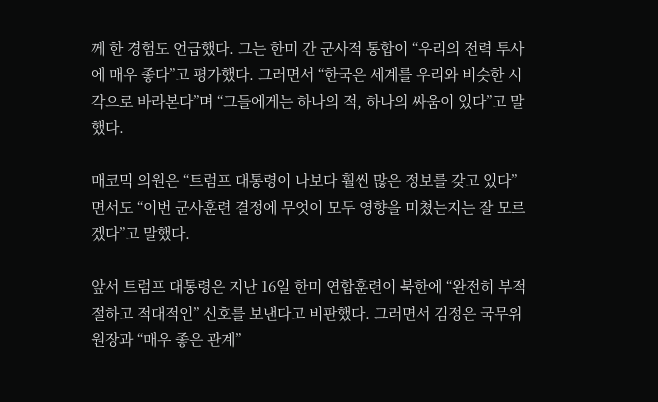께 한 경험도 언급했다. 그는 한미 간 군사적 통합이 “우리의 전력 투사에 매우 좋다”고 평가했다. 그러면서 “한국은 세계를 우리와 비슷한 시각으로 바라본다”며 “그들에게는 하나의 적, 하나의 싸움이 있다”고 말했다.

매코믹 의원은 “트럼프 대통령이 나보다 훨씬 많은 정보를 갖고 있다”면서도 “이번 군사훈련 결정에 무엇이 모두 영향을 미쳤는지는 잘 모르겠다”고 말했다.

앞서 트럼프 대통령은 지난 16일 한미 연합훈련이 북한에 “완전히 부적절하고 적대적인” 신호를 보낸다고 비판했다. 그러면서 김정은 국무위원장과 “매우 좋은 관계”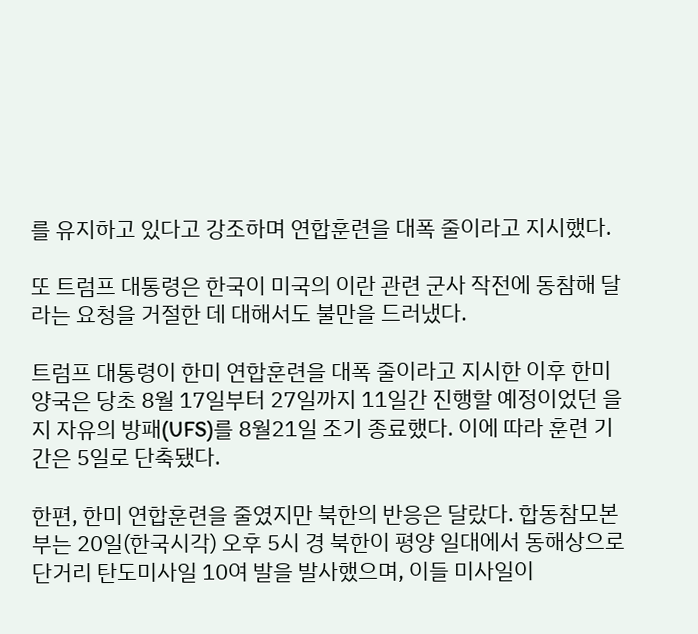를 유지하고 있다고 강조하며 연합훈련을 대폭 줄이라고 지시했다.

또 트럼프 대통령은 한국이 미국의 이란 관련 군사 작전에 동참해 달라는 요청을 거절한 데 대해서도 불만을 드러냈다.

트럼프 대통령이 한미 연합훈련을 대폭 줄이라고 지시한 이후 한미 양국은 당초 8월 17일부터 27일까지 11일간 진행할 예정이었던 을지 자유의 방패(UFS)를 8월21일 조기 종료했다. 이에 따라 훈련 기간은 5일로 단축됐다.

한편, 한미 연합훈련을 줄였지만 북한의 반응은 달랐다. 합동참모본부는 20일(한국시각) 오후 5시 경 북한이 평양 일대에서 동해상으로 단거리 탄도미사일 10여 발을 발사했으며, 이들 미사일이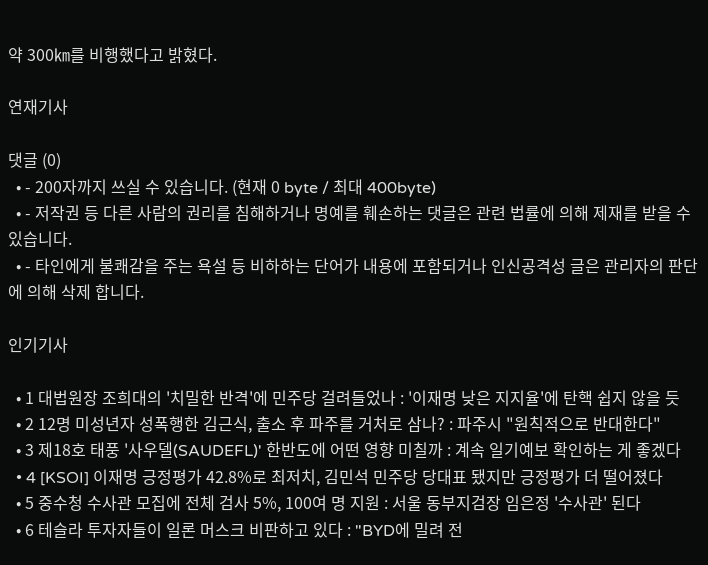약 300㎞를 비행했다고 밝혔다.

연재기사

댓글 (0)
  • - 200자까지 쓰실 수 있습니다. (현재 0 byte / 최대 400byte)
  • - 저작권 등 다른 사람의 권리를 침해하거나 명예를 훼손하는 댓글은 관련 법률에 의해 제재를 받을 수 있습니다.
  • - 타인에게 불쾌감을 주는 욕설 등 비하하는 단어가 내용에 포함되거나 인신공격성 글은 관리자의 판단에 의해 삭제 합니다.

인기기사

  • 1 대법원장 조희대의 '치밀한 반격'에 민주당 걸려들었나 : '이재명 낮은 지지율'에 탄핵 쉽지 않을 듯
  • 2 12명 미성년자 성폭행한 김근식, 출소 후 파주를 거처로 삼나? : 파주시 "원칙적으로 반대한다"
  • 3 제18호 태풍 '사우델(SAUDEFL)' 한반도에 어떤 영향 미칠까 : 계속 일기예보 확인하는 게 좋겠다
  • 4 [KSOI] 이재명 긍정평가 42.8%로 최저치, 김민석 민주당 당대표 됐지만 긍정평가 더 떨어졌다
  • 5 중수청 수사관 모집에 전체 검사 5%, 100여 명 지원 : 서울 동부지검장 임은정 '수사관' 된다
  • 6 테슬라 투자자들이 일론 머스크 비판하고 있다 : "BYD에 밀려 전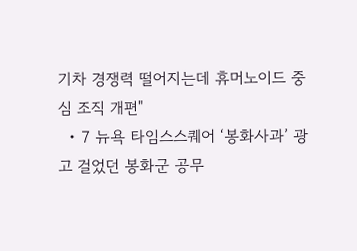기차 경쟁력 떨어지는데 휴머노이드 중심 조직 개편"
  • 7 뉴욕 타임스스퀘어 ‘봉화사과’ 광고 걸었던 봉화군 공무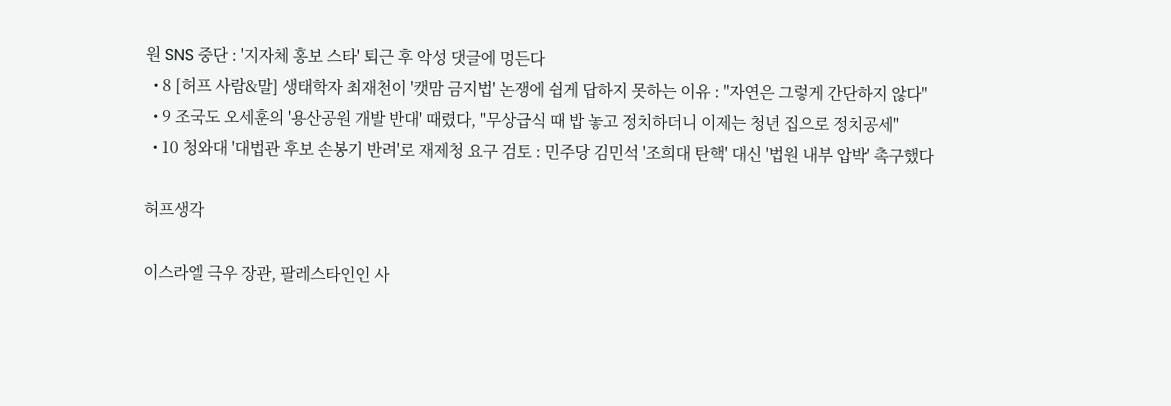원 SNS 중단 : '지자체 홍보 스타' 퇴근 후 악성 댓글에 멍든다
  • 8 [허프 사람&말] 생태학자 최재천이 '캣맘 금지법' 논쟁에 쉽게 답하지 못하는 이유 : "자연은 그렇게 간단하지 않다"
  • 9 조국도 오세훈의 '용산공원 개발 반대' 때렸다, "무상급식 때 밥 놓고 정치하더니 이제는 청년 집으로 정치공세"
  • 10 청와대 '대법관 후보 손봉기 반려'로 재제청 요구 검토 : 민주당 김민석 '조희대 탄핵' 대신 '법원 내부 압박' 촉구했다

허프생각

이스라엘 극우 장관, 팔레스타인인 사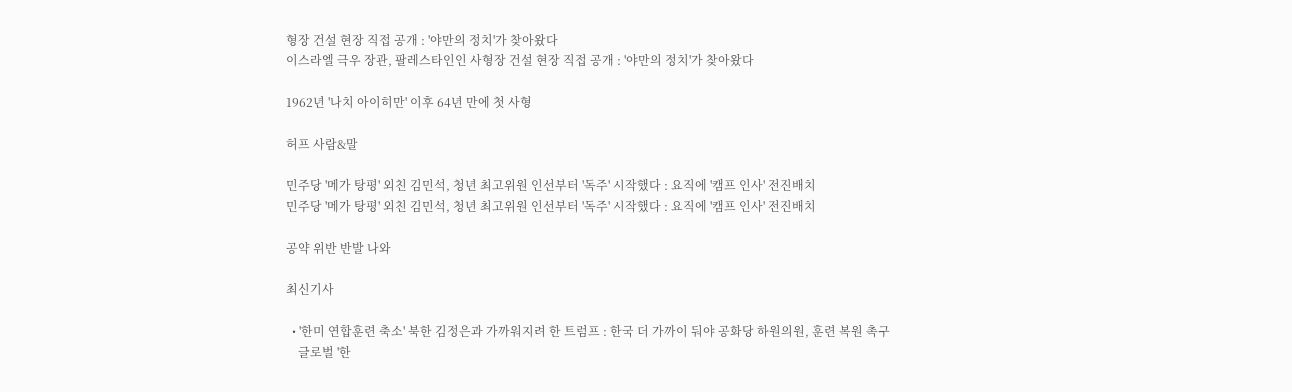형장 건설 현장 직접 공개 : '야만의 정치'가 찾아왔다
이스라엘 극우 장관, 팔레스타인인 사형장 건설 현장 직접 공개 : '야만의 정치'가 찾아왔다

1962년 '나치 아이히만' 이후 64년 만에 첫 사형

허프 사람&말

민주당 '메가 탕평' 외친 김민석, 청년 최고위원 인선부터 '독주' 시작했다 : 요직에 '캠프 인사' 전진배치
민주당 '메가 탕평' 외친 김민석, 청년 최고위원 인선부터 '독주' 시작했다 : 요직에 '캠프 인사' 전진배치

공약 위반 반발 나와

최신기사

  • '한미 연합훈련 축소' 북한 김정은과 가까워지려 한 트럼프 : 한국 더 가까이 둬야 공화당 하원의원, 훈련 복원 촉구
    글로벌 '한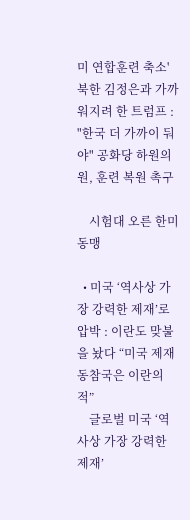미 연합훈련 축소' 북한 김정은과 가까워지려 한 트럼프 : "한국 더 가까이 둬야" 공화당 하원의원, 훈련 복원 촉구

    시험대 오른 한미동맹

  • 미국 ‘역사상 가장 강력한 제재’로 압박 : 이란도 맞불을 놨다 “미국 제재 동참국은 이란의 적”
    글로벌 미국 ‘역사상 가장 강력한 제재’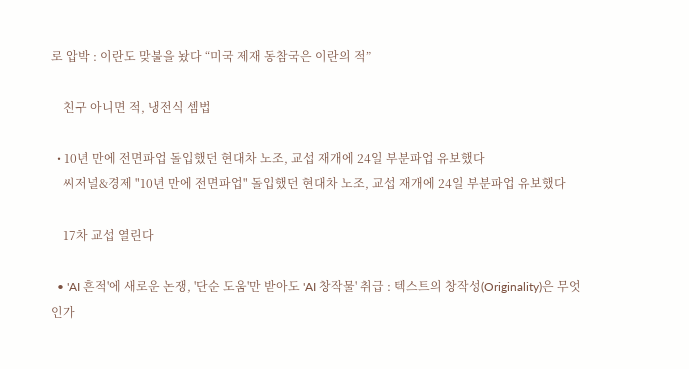로 압박 : 이란도 맞불을 놨다 “미국 제재 동참국은 이란의 적”

    친구 아니면 적, 냉전식 셈법

  • 10년 만에 전면파업 돌입했던 현대차 노조, 교섭 재개에 24일 부분파업 유보했다
    씨저널&경제 "10년 만에 전면파업" 돌입했던 현대차 노조, 교섭 재개에 24일 부분파업 유보했다

    17차 교섭 열린다

  • 'AI 흔적'에 새로운 논쟁, '단순 도움'만 받아도 'AI 창작물' 취급 : 텍스트의 창작성(Originality)은 무엇인가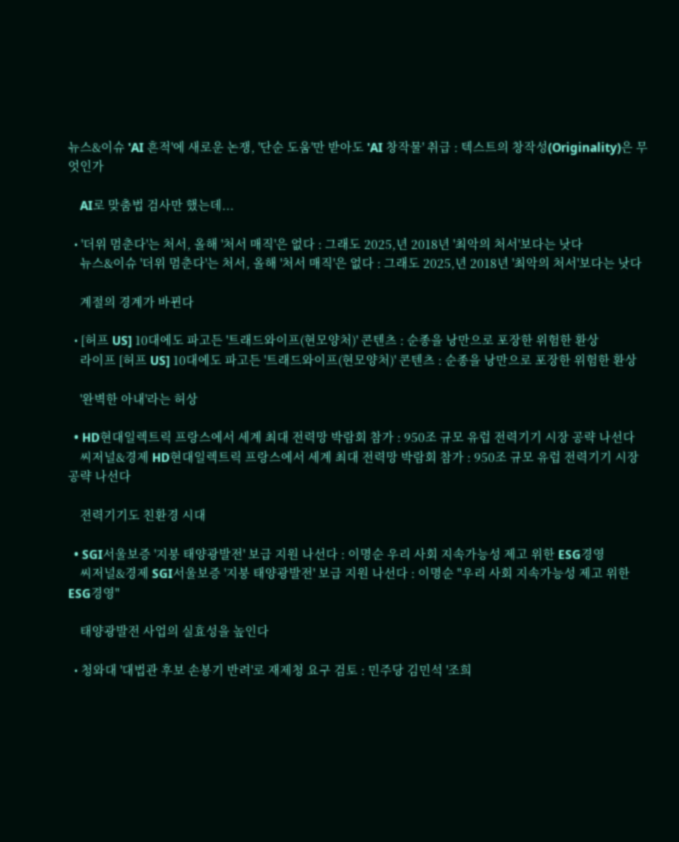뉴스&이슈 'AI 흔적'에 새로운 논쟁, '단순 도움'만 받아도 'AI 창작물' 취급 : 텍스트의 창작성(Originality)은 무엇인가

    AI로 맞춤법 검사만 했는데...

  • '더위 멈춘다'는 처서, 올해 '처서 매직'은 없다 : 그래도 2025,년 2018년 '최악의 처서'보다는 낫다
    뉴스&이슈 '더위 멈춘다'는 처서, 올해 '처서 매직'은 없다 : 그래도 2025,년 2018년 '최악의 처서'보다는 낫다

    계절의 경계가 바뀐다

  • [허프 US] 10대에도 파고든 '트래드와이프(현모양처)' 콘텐츠 : 순종을 낭만으로 포장한 위험한 환상
    라이프 [허프 US] 10대에도 파고든 '트래드와이프(현모양처)' 콘텐츠 : 순종을 낭만으로 포장한 위험한 환상

    '완벽한 아내'라는 허상

  • HD현대일렉트릭 프랑스에서 세계 최대 전력망 박람회 참가 : 950조 규모 유럽 전력기기 시장 공략 나선다
    씨저널&경제 HD현대일렉트릭 프랑스에서 세계 최대 전력망 박람회 참가 : 950조 규모 유럽 전력기기 시장 공략 나선다

    전력기기도 친환경 시대

  • SGI서울보증 '지붕 태양광발전' 보급 지원 나선다 : 이명순 우리 사회 지속가능성 제고 위한 ESG경영
    씨저널&경제 SGI서울보증 '지붕 태양광발전' 보급 지원 나선다 : 이명순 "우리 사회 지속가능성 제고 위한 ESG경영"

    태양광발전 사업의 실효성을 높인다

  • 청와대 '대법관 후보 손봉기 반려'로 재제청 요구 검토 : 민주당 김민석 '조희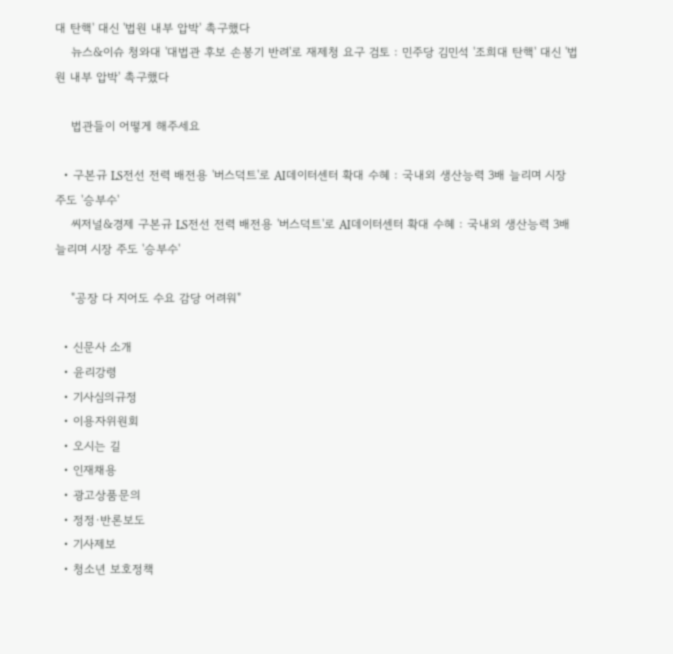대 탄핵' 대신 '법원 내부 압박' 촉구했다
    뉴스&이슈 청와대 '대법관 후보 손봉기 반려'로 재제청 요구 검토 : 민주당 김민석 '조희대 탄핵' 대신 '법원 내부 압박' 촉구했다

    법관들이 어떻게 해주세요

  • 구본규 LS전선 전력 배전용 '버스덕트'로 AI데이터센터 확대 수혜 : 국내외 생산능력 3배 늘리며 시장 주도 '승부수'
    씨저널&경제 구본규 LS전선 전력 배전용 '버스덕트'로 AI데이터센터 확대 수혜 : 국내외 생산능력 3배 늘리며 시장 주도 '승부수'

    "공장 다 지어도 수요 감당 어려워"

  • 신문사 소개
  • 윤리강령
  • 기사심의규정
  • 이용자위원회
  • 오시는 길
  • 인재채용
  • 광고상품문의
  • 정정·반론보도
  • 기사제보
  • 청소년 보호정책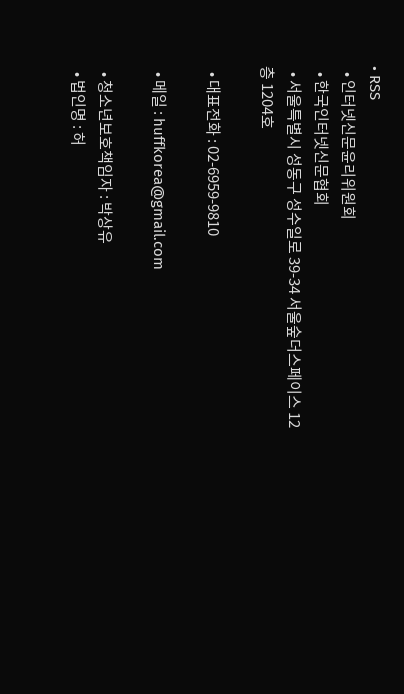• RSS
  • 인터넷신문윤리위원회
  • 한국인터넷신문협회
  • 서울특별시 성동구 성수일로 39-34 서울숲더스페이스 12층 1204호

  • 대표전화 : 02-6959-9810

  • 메일 : huffkorea@gmail.com

  • 청소년보호책임자 : 박상유
  • 법인명 : 허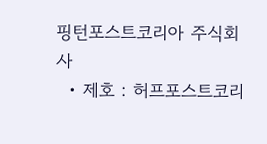핑턴포스트코리아 주식회사
  • 제호 : 허프포스트코리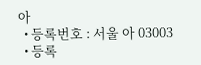아
  • 등록번호 : 서울 아 03003
  • 등록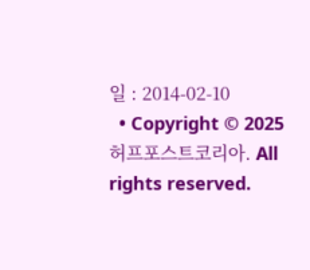일 : 2014-02-10
  • Copyright © 2025 허프포스트코리아. All rights reserved.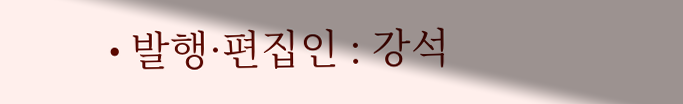• 발행·편집인 : 강석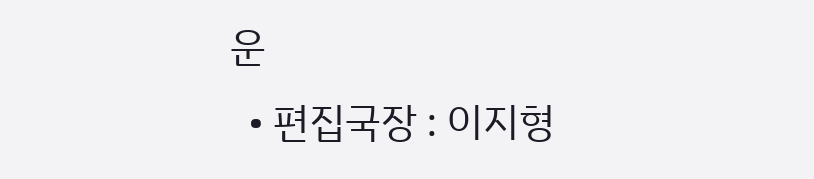운
  • 편집국장 : 이지형